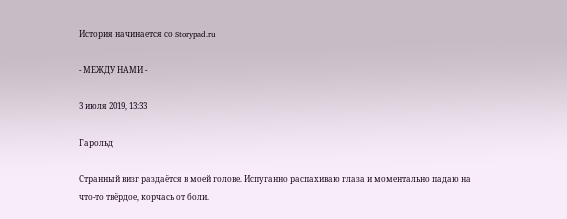История начинается со Storypad.ru

- МЕЖДУ НАМИ -

3 июля 2019, 13:33

Гарольд

Странный визг раздаётся в моей голове. Испуганно распахиваю глаза и моментально падаю на что-то твёрдое, корчась от боли.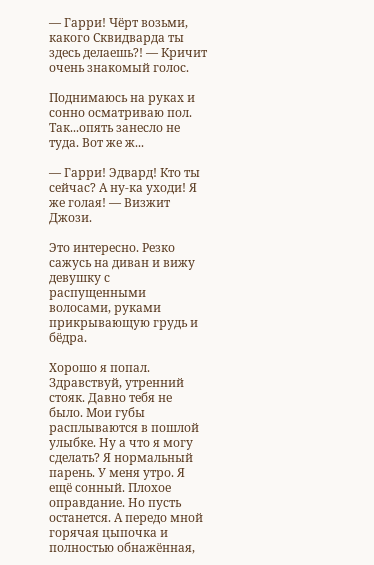— Гарри! Чёрт возьми, какого Сквидварда ты здесь делаешь?! — Кричит очень знакомый голос.

Поднимаюсь на руках и сонно осматриваю пол. Так...опять занесло не туда. Вот же ж...

— Гарри! Эдвард! Кто ты сейчас? А ну-ка уходи! Я же голая! — Визжит Джози.

Это интересно. Резко сажусь на диван и вижу девушку с распущенными волосами, руками прикрывающую грудь и бёдра.

Хорошо я попал. Здравствуй, утренний стояк. Давно тебя не было. Мои губы расплываются в пошлой улыбке. Ну а что я могу сделать? Я нормальный парень. У меня утро. Я ещё сонный. Плохое оправдание. Но пусть останется. А передо мной горячая цыпочка и полностью обнажённая,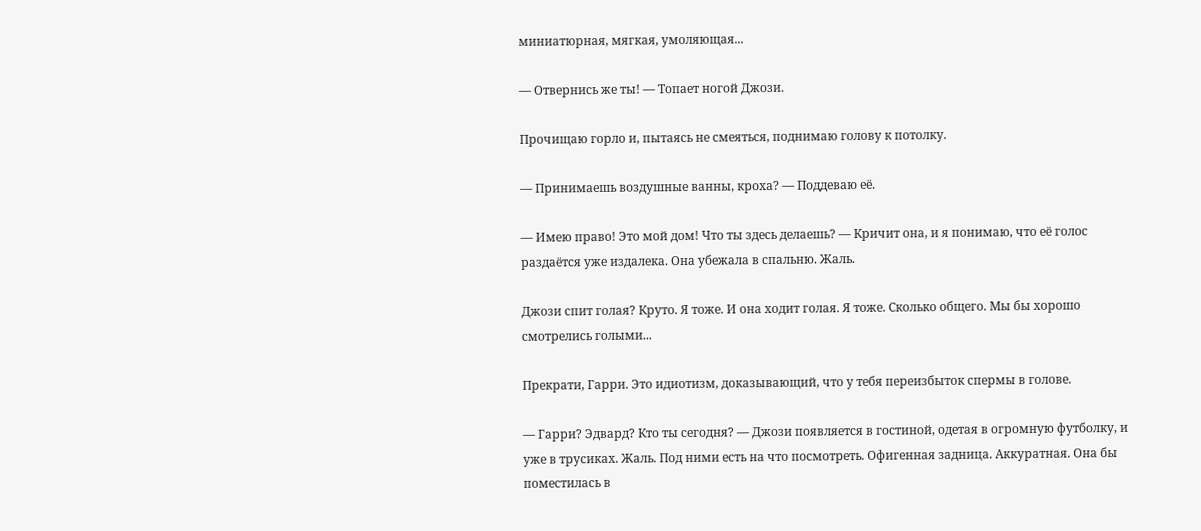миниатюрная, мягкая, умоляющая...

— Отвернись же ты! — Топает ногой Джози.

Прочищаю горло и, пытаясь не смеяться, поднимаю голову к потолку.

— Принимаешь воздушные ванны, кроха? — Поддеваю её.

— Имею право! Это мой дом! Что ты здесь делаешь? — Кричит она, и я понимаю, что её голос раздаётся уже издалека. Она убежала в спальню. Жаль.

Джози спит голая? Круто. Я тоже. И она ходит голая. Я тоже. Сколько общего. Мы бы хорошо смотрелись голыми...

Прекрати, Гарри. Это идиотизм, доказывающий, что у тебя переизбыток спермы в голове.

— Гарри? Эдвард? Кто ты сегодня? — Джози появляется в гостиной, одетая в огромную футболку, и уже в трусиках. Жаль. Под ними есть на что посмотреть. Офигенная задница. Аккуратная. Она бы поместилась в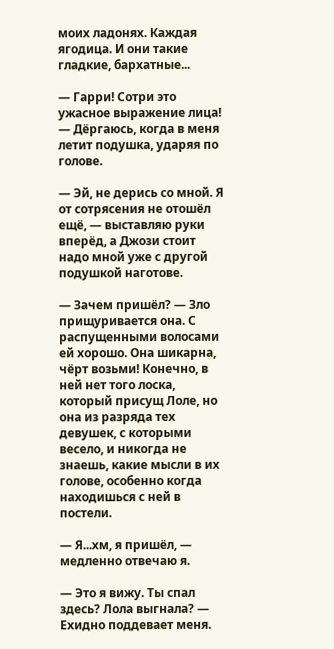моих ладонях. Каждая ягодица. И они такие гладкие, бархатные...

— Гарри! Сотри это ужасное выражение лица! — Дёргаюсь, когда в меня летит подушка, ударяя по голове.

— Эй, не дерись со мной. Я от сотрясения не отошёл ещё, — выставляю руки вперёд, а Джози стоит надо мной уже с другой подушкой наготове.

— Зачем пришёл? — Зло прищуривается она. С распущенными волосами ей хорошо. Она шикарна, чёрт возьми! Конечно, в ней нет того лоска, который присущ Лоле, но она из разряда тех девушек, с которыми весело, и никогда не знаешь, какие мысли в их голове, особенно когда находишься с ней в постели.

— Я...хм, я пришёл, — медленно отвечаю я.

— Это я вижу. Ты спал здесь? Лола выгнала? — Ехидно поддевает меня.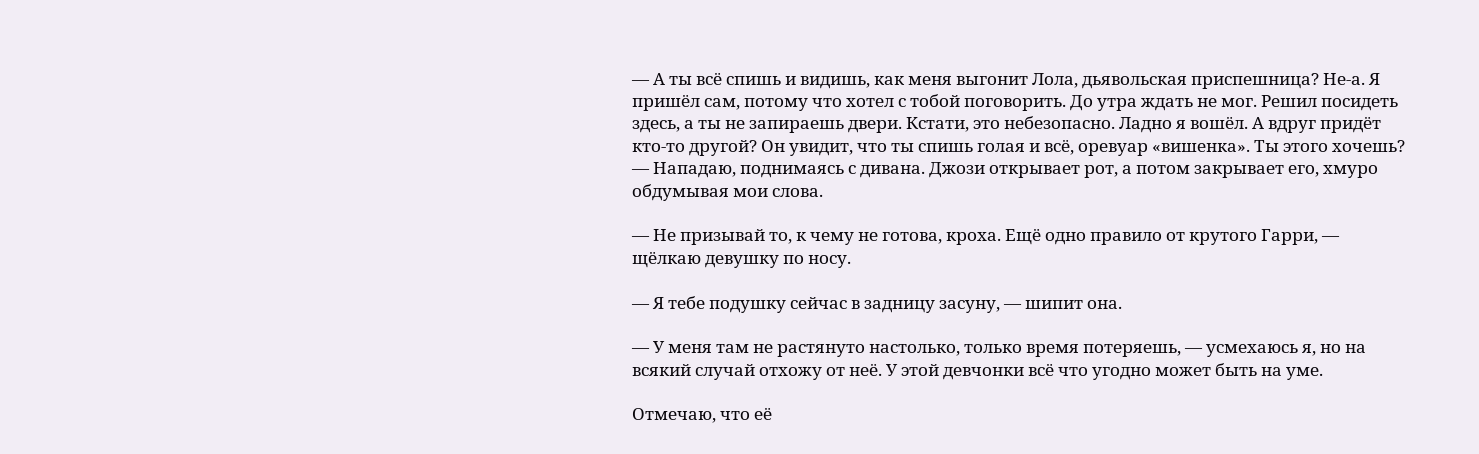— А ты всё спишь и видишь, как меня выгонит Лола, дьявольская приспешница? Не-а. Я пришёл сам, потому что хотел с тобой поговорить. До утра ждать не мог. Решил посидеть здесь, а ты не запираешь двери. Кстати, это небезопасно. Ладно я вошёл. А вдруг придёт кто-то другой? Он увидит, что ты спишь голая и всё, оревуар «вишенка». Ты этого хочешь? — Нападаю, поднимаясь с дивана. Джози открывает рот, а потом закрывает его, хмуро обдумывая мои слова.

— Не призывай то, к чему не готова, кроха. Ещё одно правило от крутого Гарри, — щёлкаю девушку по носу.

— Я тебе подушку сейчас в задницу засуну, — шипит она.

— У меня там не растянуто настолько, только время потеряешь, — усмехаюсь я, но на всякий случай отхожу от неё. У этой девчонки всё что угодно может быть на уме.

Отмечаю, что её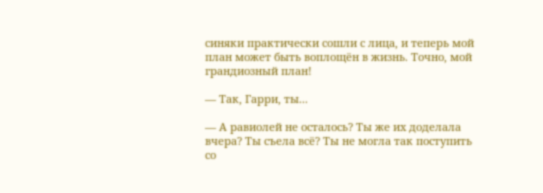синяки практически сошли с лица, и теперь мой план может быть воплощён в жизнь. Точно, мой грандиозный план!

— Так, Гарри, ты...

— А равиолей не осталось? Ты же их доделала вчера? Ты съела всё? Ты не могла так поступить со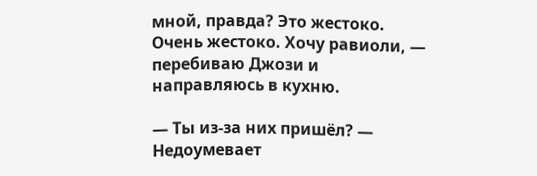мной, правда? Это жестоко. Очень жестоко. Хочу равиоли, — перебиваю Джози и направляюсь в кухню.

— Ты из-за них пришёл? — Недоумевает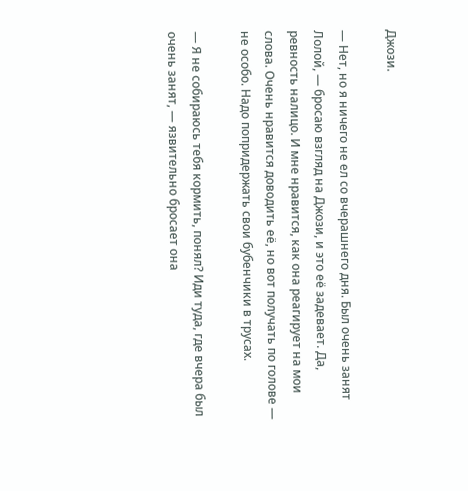Джози.

— Нет, но я ничего не ел со вчерашнего дня. Был очень занят Лолой, — бросаю взгляд на Джози, и это её задевает. Да, ревность налицо. И мне нравится, как она реагирует на мои слова. Очень нравится доводить её, но вот получать по голове — не особо. Надо попридержать свои бубенчики в трусах.

— Я не собираюсь тебя кормить, понял? Иди туда, где вчера был очень занят, — язвительно бросает она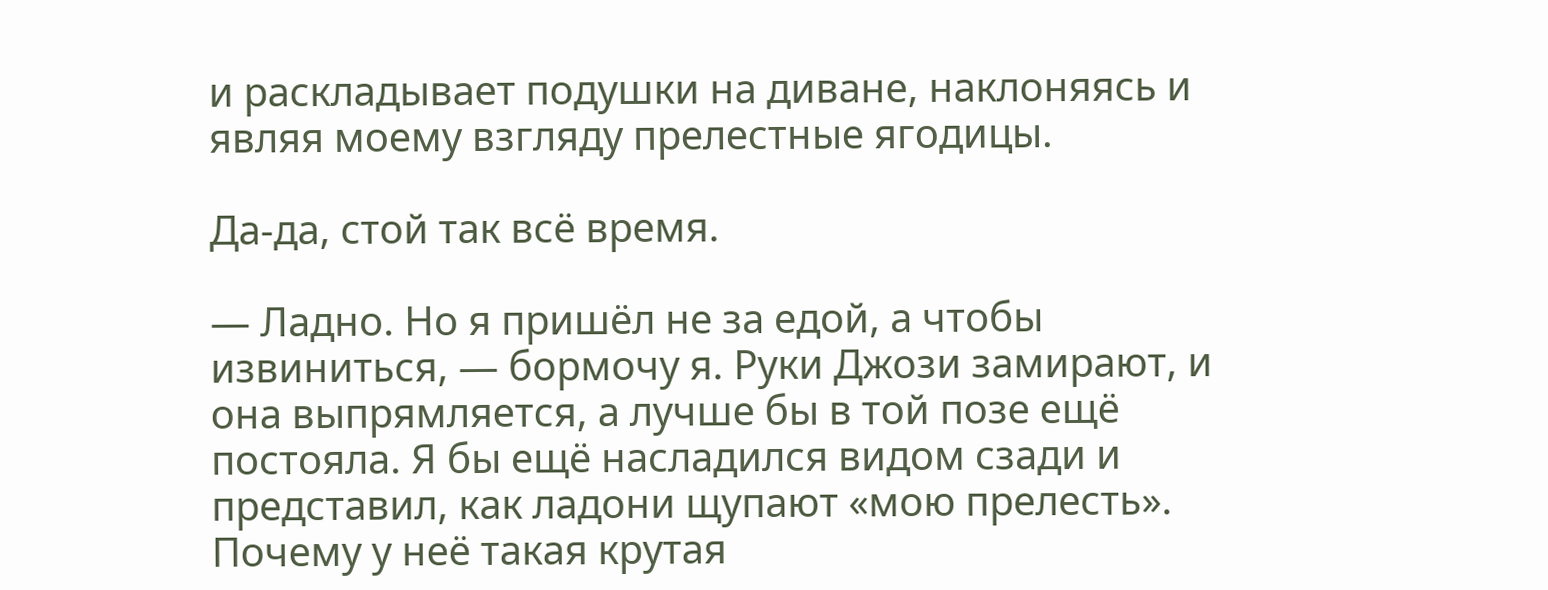и раскладывает подушки на диване, наклоняясь и являя моему взгляду прелестные ягодицы.

Да-да, стой так всё время.

— Ладно. Но я пришёл не за едой, а чтобы извиниться, — бормочу я. Руки Джози замирают, и она выпрямляется, а лучше бы в той позе ещё постояла. Я бы ещё насладился видом сзади и представил, как ладони щупают «мою прелесть». Почему у неё такая крутая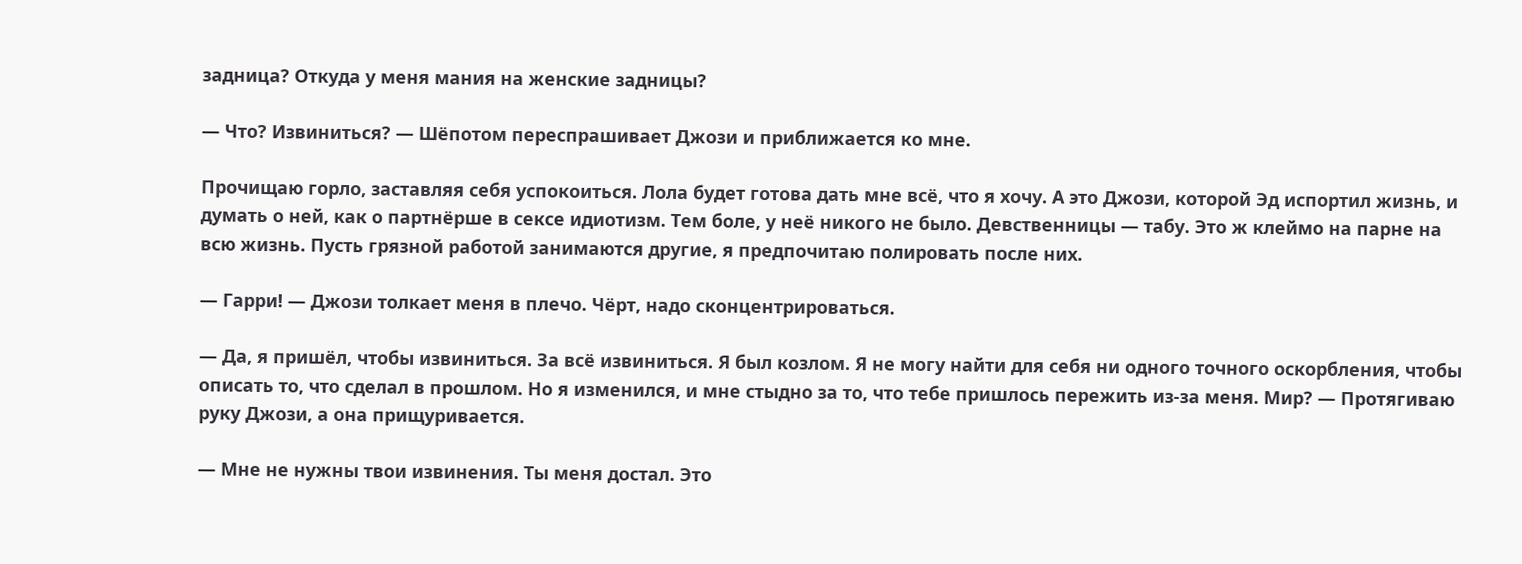задница? Откуда у меня мания на женские задницы?

— Что? Извиниться? — Шёпотом переспрашивает Джози и приближается ко мне.

Прочищаю горло, заставляя себя успокоиться. Лола будет готова дать мне всё, что я хочу. А это Джози, которой Эд испортил жизнь, и думать о ней, как о партнёрше в сексе идиотизм. Тем боле, у неё никого не было. Девственницы — табу. Это ж клеймо на парне на всю жизнь. Пусть грязной работой занимаются другие, я предпочитаю полировать после них.

— Гарри! — Джози толкает меня в плечо. Чёрт, надо сконцентрироваться.

— Да, я пришёл, чтобы извиниться. За всё извиниться. Я был козлом. Я не могу найти для себя ни одного точного оскорбления, чтобы описать то, что сделал в прошлом. Но я изменился, и мне стыдно за то, что тебе пришлось пережить из-за меня. Мир? — Протягиваю руку Джози, а она прищуривается.

— Мне не нужны твои извинения. Ты меня достал. Это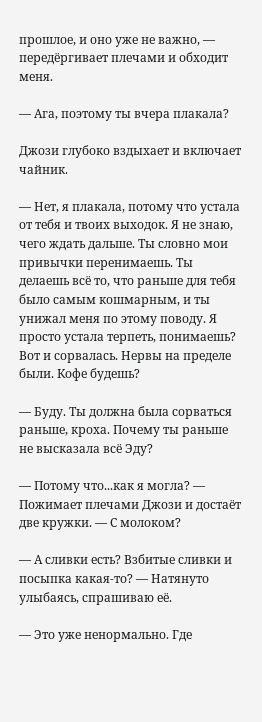прошлое, и оно уже не важно, — передёргивает плечами и обходит меня.

— Ага, поэтому ты вчера плакала?

Джози глубоко вздыхает и включает чайник.

— Нет, я плакала, потому что устала от тебя и твоих выходок. Я не знаю, чего ждать дальше. Ты словно мои привычки перенимаешь. Ты делаешь всё то, что раньше для тебя было самым кошмарным, и ты унижал меня по этому поводу. Я просто устала терпеть, понимаешь? Вот и сорвалась. Нервы на пределе были. Кофе будешь?

— Буду. Ты должна была сорваться раньше, кроха. Почему ты раньше не высказала всё Эду?

— Потому что...как я могла? — Пожимает плечами Джози и достаёт две кружки. — С молоком?

— А сливки есть? Взбитые сливки и посыпка какая-то? — Натянуто улыбаясь, спрашиваю её.

— Это уже ненормально. Где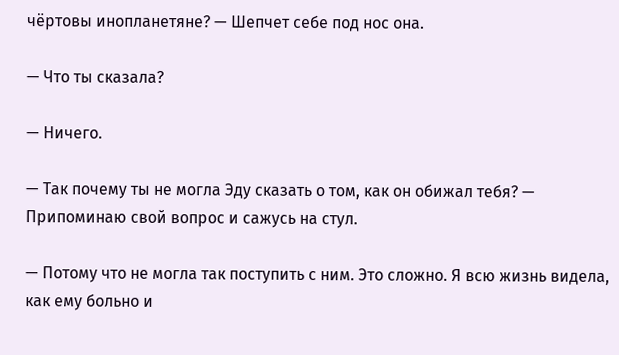чёртовы инопланетяне? — Шепчет себе под нос она.

— Что ты сказала?

— Ничего.

— Так почему ты не могла Эду сказать о том, как он обижал тебя? — Припоминаю свой вопрос и сажусь на стул.

— Потому что не могла так поступить с ним. Это сложно. Я всю жизнь видела, как ему больно и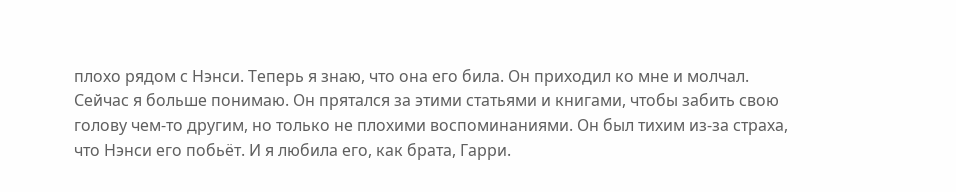плохо рядом с Нэнси. Теперь я знаю, что она его била. Он приходил ко мне и молчал. Сейчас я больше понимаю. Он прятался за этими статьями и книгами, чтобы забить свою голову чем-то другим, но только не плохими воспоминаниями. Он был тихим из-за страха, что Нэнси его побьёт. И я любила его, как брата, Гарри.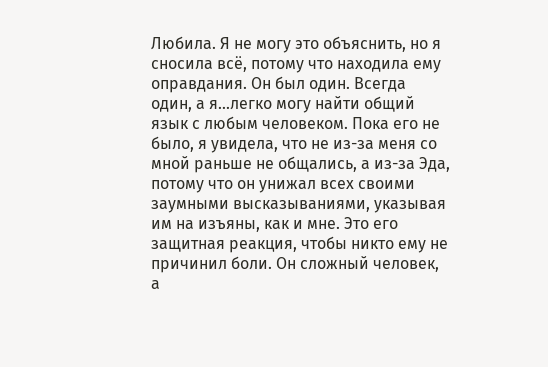Любила. Я не могу это объяснить, но я сносила всё, потому что находила ему оправдания. Он был один. Всегда один, а я...легко могу найти общий язык с любым человеком. Пока его не было, я увидела, что не из-за меня со мной раньше не общались, а из-за Эда, потому что он унижал всех своими заумными высказываниями, указывая им на изъяны, как и мне. Это его защитная реакция, чтобы никто ему не причинил боли. Он сложный человек, а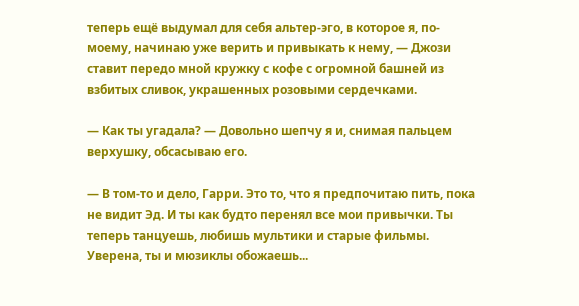теперь ещё выдумал для себя альтер-эго, в которое я, по-моему, начинаю уже верить и привыкать к нему, — Джози ставит передо мной кружку с кофе с огромной башней из взбитых сливок, украшенных розовыми сердечками.

— Как ты угадала? — Довольно шепчу я и, снимая пальцем верхушку, обсасываю его.

— В том-то и дело, Гарри. Это то, что я предпочитаю пить, пока не видит Эд. И ты как будто перенял все мои привычки. Ты теперь танцуешь, любишь мультики и старые фильмы. Уверена, ты и мюзиклы обожаешь...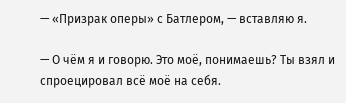— «Призрак оперы» с Батлером, — вставляю я.

— О чём я и говорю. Это моё, понимаешь? Ты взял и спроецировал всё моё на себя.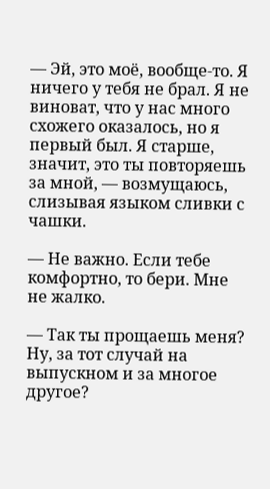— Эй, это моё, вообще-то. Я ничего у тебя не брал. Я не виноват, что у нас много схожего оказалось, но я первый был. Я старше, значит, это ты повторяешь за мной, — возмущаюсь, слизывая языком сливки с чашки.

— Не важно. Если тебе комфортно, то бери. Мне не жалко.

— Так ты прощаешь меня? Ну, за тот случай на выпускном и за многое другое?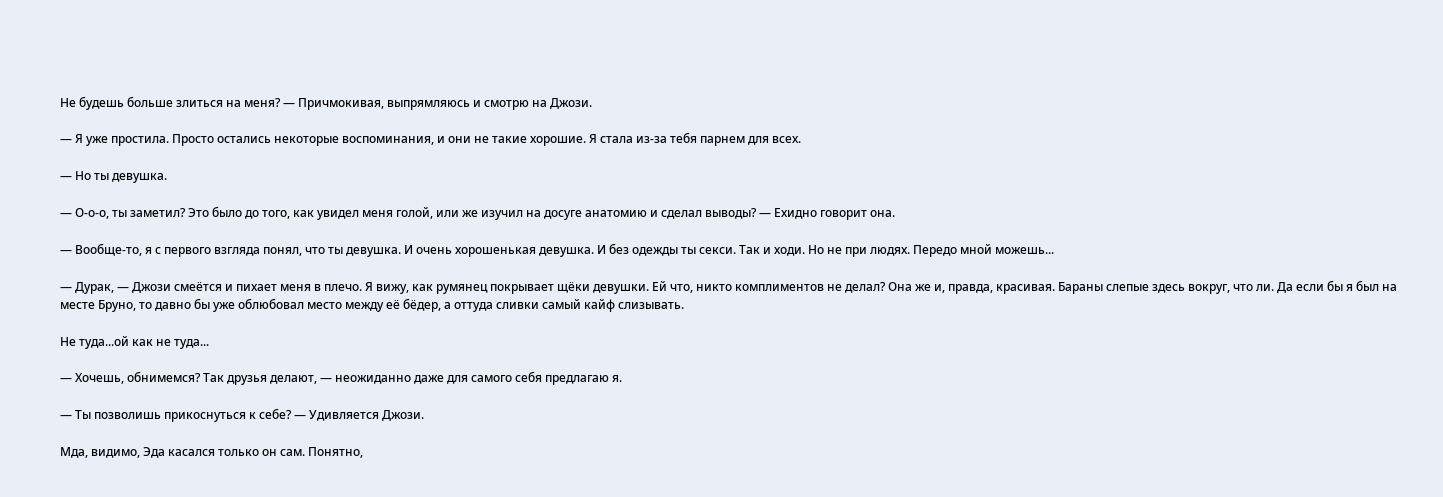Не будешь больше злиться на меня? — Причмокивая, выпрямляюсь и смотрю на Джози.

— Я уже простила. Просто остались некоторые воспоминания, и они не такие хорошие. Я стала из-за тебя парнем для всех.

— Но ты девушка.

— О-о-о, ты заметил? Это было до того, как увидел меня голой, или же изучил на досуге анатомию и сделал выводы? — Ехидно говорит она.

— Вообще-то, я с первого взгляда понял, что ты девушка. И очень хорошенькая девушка. И без одежды ты секси. Так и ходи. Но не при людях. Передо мной можешь...

— Дурак, — Джози смеётся и пихает меня в плечо. Я вижу, как румянец покрывает щёки девушки. Ей что, никто комплиментов не делал? Она же и, правда, красивая. Бараны слепые здесь вокруг, что ли. Да если бы я был на месте Бруно, то давно бы уже облюбовал место между её бёдер, а оттуда сливки самый кайф слизывать.

Не туда...ой как не туда...

— Хочешь, обнимемся? Так друзья делают, — неожиданно даже для самого себя предлагаю я.

— Ты позволишь прикоснуться к себе? — Удивляется Джози.

Мда, видимо, Эда касался только он сам. Понятно,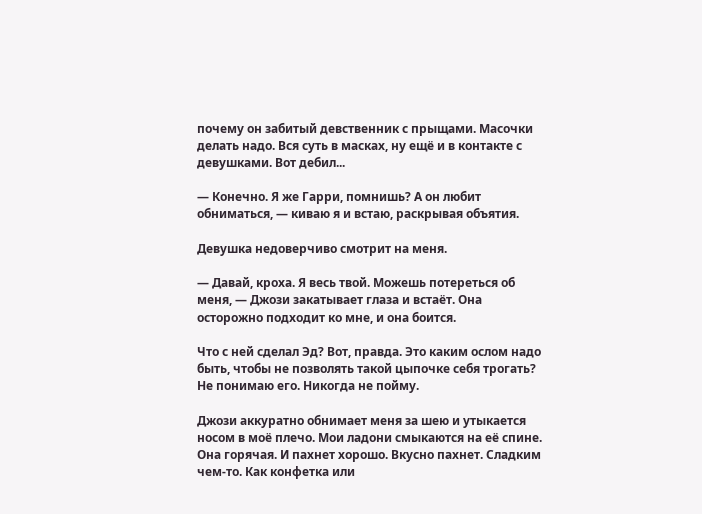почему он забитый девственник с прыщами. Масочки делать надо. Вся суть в масках, ну ещё и в контакте с девушками. Вот дебил...

— Конечно. Я же Гарри, помнишь? А он любит обниматься, — киваю я и встаю, раскрывая объятия.

Девушка недоверчиво смотрит на меня.

— Давай, кроха. Я весь твой. Можешь потереться об меня, — Джози закатывает глаза и встаёт. Она осторожно подходит ко мне, и она боится.

Что с ней сделал Эд? Вот, правда. Это каким ослом надо быть, чтобы не позволять такой цыпочке себя трогать? Не понимаю его. Никогда не пойму.

Джози аккуратно обнимает меня за шею и утыкается носом в моё плечо. Мои ладони смыкаются на её спине. Она горячая. И пахнет хорошо. Вкусно пахнет. Сладким чем-то. Как конфетка или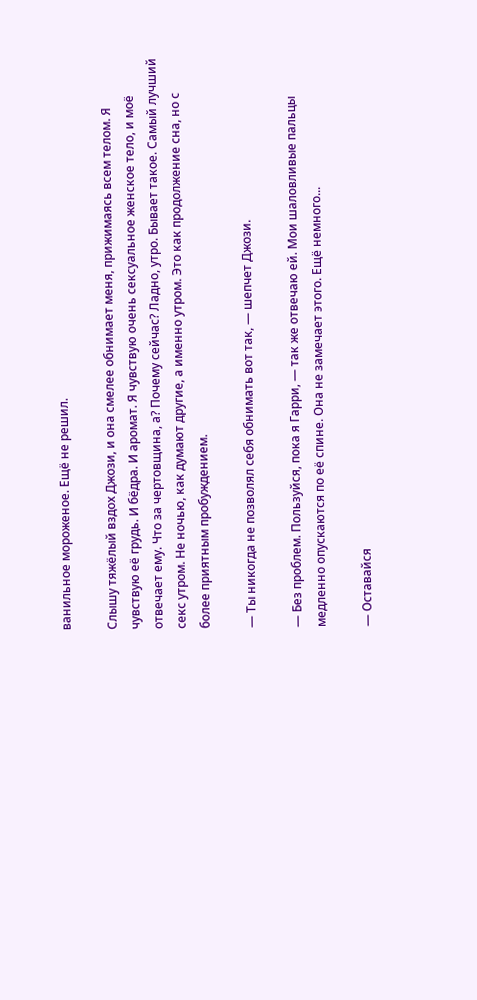ванильное мороженое. Ещё не решил.

Слышу тяжёлый вздох Джози, и она смелее обнимает меня, прижимаясь всем телом. Я чувствую её грудь. И бёдра. И аромат. Я чувствую очень сексуальное женское тело, и моё отвечает ему. Что за чертовщина, а? Почему сейчас? Ладно, утро. Бывает такое. Самый лучший секс утром. Не ночью, как думают другие, а именно утром. Это как продолжение сна, но с более приятным пробуждением.

— Ты никогда не позволял себя обнимать вот так, — шепчет Джози.

— Без проблем. Пользуйся, пока я Гарри, — так же отвечаю ей. Мои шаловливые пальцы медленно опускаются по её спине. Она не замечает этого. Ещё немного...

— Оставайся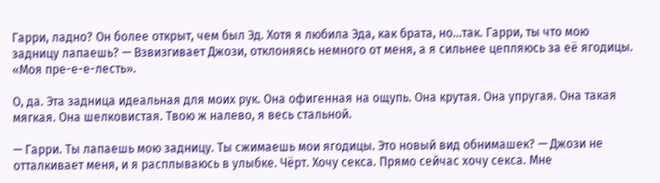Гарри, ладно? Он более открыт, чем был Эд. Хотя я любила Эда, как брата, но...так. Гарри, ты что мою задницу лапаешь? — Взвизгивает Джози, отклоняясь немного от меня, а я сильнее цепляюсь за её ягодицы. «Моя пре-е-е-лесть».

О, да. Эта задница идеальная для моих рук. Она офигенная на ощупь. Она крутая. Она упругая. Она такая мягкая. Она шелковистая. Твою ж налево, я весь стальной.

— Гарри. Ты лапаешь мою задницу. Ты сжимаешь мои ягодицы. Это новый вид обнимашек? — Джози не отталкивает меня, и я расплываюсь в улыбке. Чёрт. Хочу секса. Прямо сейчас хочу секса. Мне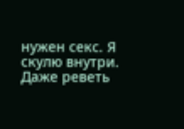нужен секс. Я скулю внутри. Даже реветь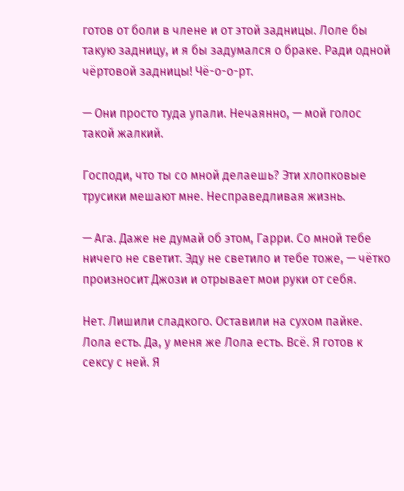готов от боли в члене и от этой задницы. Лоле бы такую задницу, и я бы задумался о браке. Ради одной чёртовой задницы! Чё-о-о-рт.

— Они просто туда упали. Нечаянно, — мой голос такой жалкий.

Господи, что ты со мной делаешь? Эти хлопковые трусики мешают мне. Несправедливая жизнь.

— Ага. Даже не думай об этом, Гарри. Со мной тебе ничего не светит. Эду не светило и тебе тоже, — чётко произносит Джози и отрывает мои руки от себя.

Нет. Лишили сладкого. Оставили на сухом пайке. Лола есть. Да, у меня же Лола есть. Всё. Я готов к сексу с ней. Я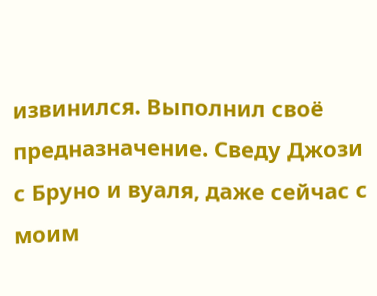извинился. Выполнил своё предназначение. Сведу Джози с Бруно и вуаля, даже сейчас с моим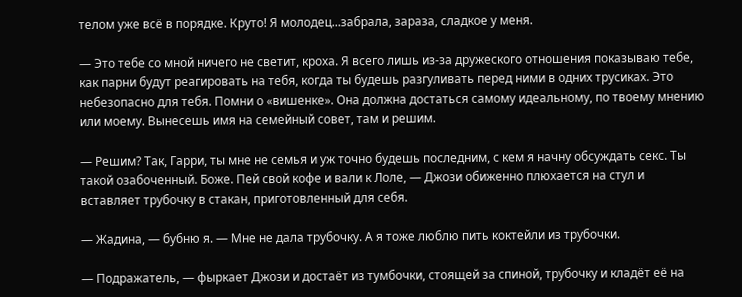телом уже всё в порядке. Круто! Я молодец...забрала, зараза, сладкое у меня.

— Это тебе со мной ничего не светит, кроха. Я всего лишь из-за дружеского отношения показываю тебе, как парни будут реагировать на тебя, когда ты будешь разгуливать перед ними в одних трусиках. Это небезопасно для тебя. Помни о «вишенке». Она должна достаться самому идеальному, по твоему мнению или моему. Вынесешь имя на семейный совет, там и решим.

— Решим? Так, Гарри, ты мне не семья и уж точно будешь последним, с кем я начну обсуждать секс. Ты такой озабоченный. Боже. Пей свой кофе и вали к Лоле, — Джози обиженно плюхается на стул и вставляет трубочку в стакан, приготовленный для себя.

— Жадина, — бубню я. — Мне не дала трубочку. А я тоже люблю пить коктейли из трубочки.

— Подражатель, — фыркает Джози и достаёт из тумбочки, стоящей за спиной, трубочку и кладёт её на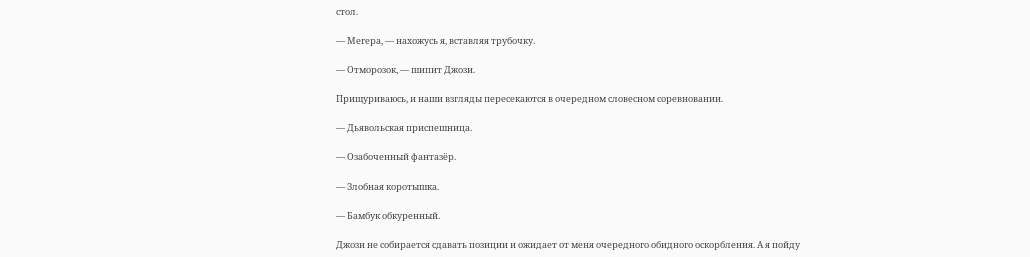стол.

— Мегера, — нахожусь я, вставляя трубочку.

— Отморозок, — шипит Джози.

Прищуриваюсь, и наши взгляды пересекаются в очередном словесном соревновании.

— Дьявольская приспешница.

— Озабоченный фантазёр.

— Злобная коротышка.

— Бамбук обкуренный.

Джози не собирается сдавать позиции и ожидает от меня очередного обидного оскорбления. А я пойду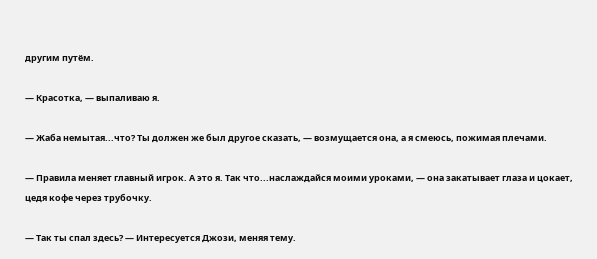другим путём.

— Красотка, — выпаливаю я.

— Жаба немытая...что? Ты должен же был другое сказать, — возмущается она, а я смеюсь, пожимая плечами.

— Правила меняет главный игрок. А это я. Так что...наслаждайся моими уроками, — она закатывает глаза и цокает, цедя кофе через трубочку.

— Так ты спал здесь? — Интересуется Джози, меняя тему.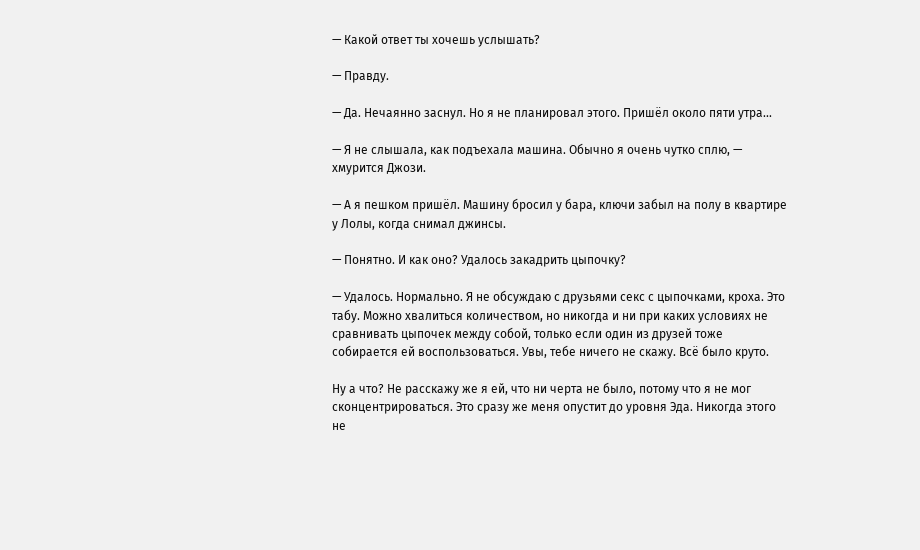— Какой ответ ты хочешь услышать?

— Правду.

— Да. Нечаянно заснул. Но я не планировал этого. Пришёл около пяти утра...

— Я не слышала, как подъехала машина. Обычно я очень чутко сплю, — хмурится Джози.

— А я пешком пришёл. Машину бросил у бара, ключи забыл на полу в квартире у Лолы, когда снимал джинсы.

— Понятно. И как оно? Удалось закадрить цыпочку?

— Удалось. Нормально. Я не обсуждаю с друзьями секс с цыпочками, кроха. Это табу. Можно хвалиться количеством, но никогда и ни при каких условиях не сравнивать цыпочек между собой, только если один из друзей тоже собирается ей воспользоваться. Увы, тебе ничего не скажу. Всё было круто.

Ну а что? Не расскажу же я ей, что ни черта не было, потому что я не мог сконцентрироваться. Это сразу же меня опустит до уровня Эда. Никогда этого не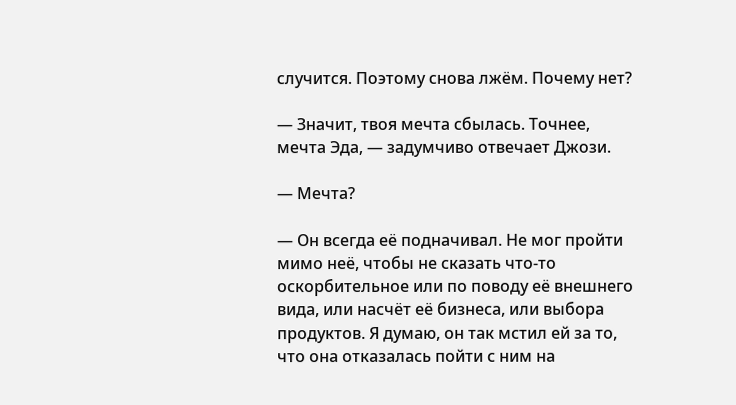случится. Поэтому снова лжём. Почему нет?

— Значит, твоя мечта сбылась. Точнее, мечта Эда, — задумчиво отвечает Джози.

— Мечта?

— Он всегда её подначивал. Не мог пройти мимо неё, чтобы не сказать что-то оскорбительное или по поводу её внешнего вида, или насчёт её бизнеса, или выбора продуктов. Я думаю, он так мстил ей за то, что она отказалась пойти с ним на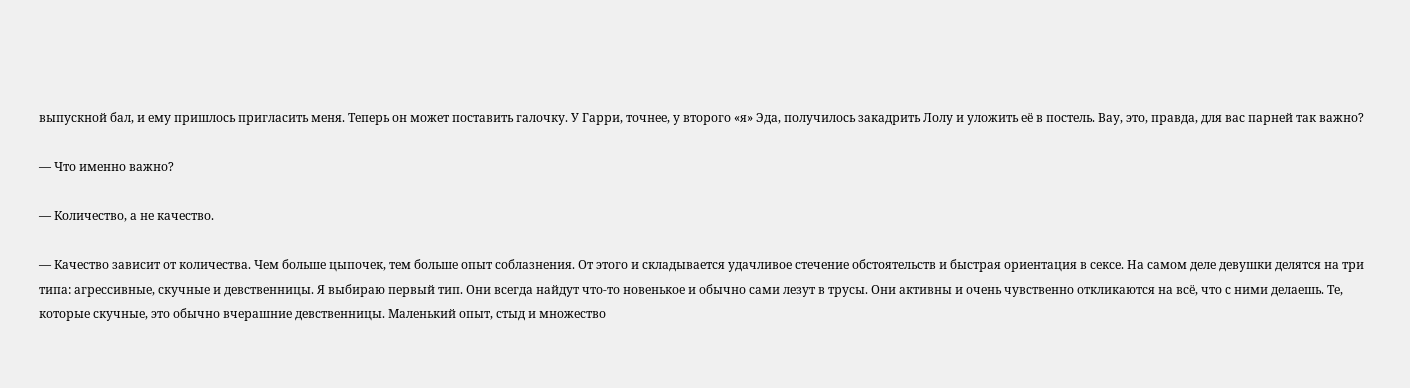выпускной бал, и ему пришлось пригласить меня. Теперь он может поставить галочку. У Гарри, точнее, у второго «я» Эда, получилось закадрить Лолу и уложить её в постель. Вау, это, правда, для вас парней так важно?

— Что именно важно?

— Количество, а не качество.

— Качество зависит от количества. Чем больше цыпочек, тем больше опыт соблазнения. От этого и складывается удачливое стечение обстоятельств и быстрая ориентация в сексе. На самом деле девушки делятся на три типа: агрессивные, скучные и девственницы. Я выбираю первый тип. Они всегда найдут что-то новенькое и обычно сами лезут в трусы. Они активны и очень чувственно откликаются на всё, что с ними делаешь. Те, которые скучные, это обычно вчерашние девственницы. Маленький опыт, стыд и множество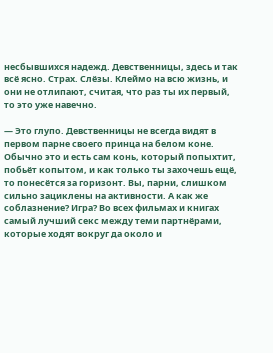несбывшихся надежд. Девственницы, здесь и так всё ясно. Страх. Слёзы. Клеймо на всю жизнь, и они не отлипают, считая, что раз ты их первый, то это уже навечно.

— Это глупо. Девственницы не всегда видят в первом парне своего принца на белом коне. Обычно это и есть сам конь, который попыхтит, побьёт копытом, и как только ты захочешь ещё, то понесётся за горизонт. Вы, парни, слишком сильно зациклены на активности. А как же соблазнение? Игра? Во всех фильмах и книгах самый лучший секс между теми партнёрами, которые ходят вокруг да около и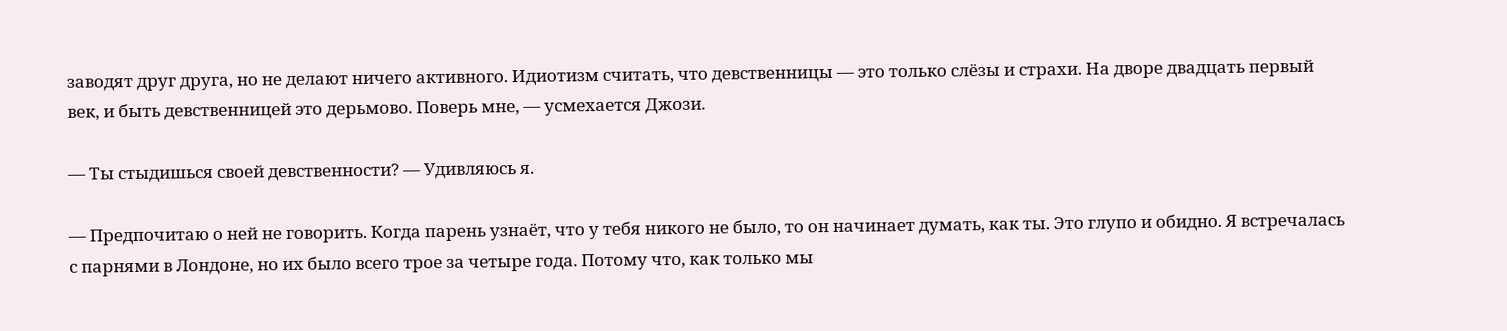заводят друг друга, но не делают ничего активного. Идиотизм считать, что девственницы — это только слёзы и страхи. На дворе двадцать первый век, и быть девственницей это дерьмово. Поверь мне, — усмехается Джози.

— Ты стыдишься своей девственности? — Удивляюсь я.

— Предпочитаю о ней не говорить. Когда парень узнаёт, что у тебя никого не было, то он начинает думать, как ты. Это глупо и обидно. Я встречалась с парнями в Лондоне, но их было всего трое за четыре года. Потому что, как только мы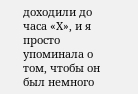доходили до часа «Х», и я просто упоминала о том, чтобы он был немного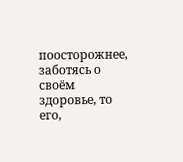поосторожнее, заботясь о своём здоровье, то его,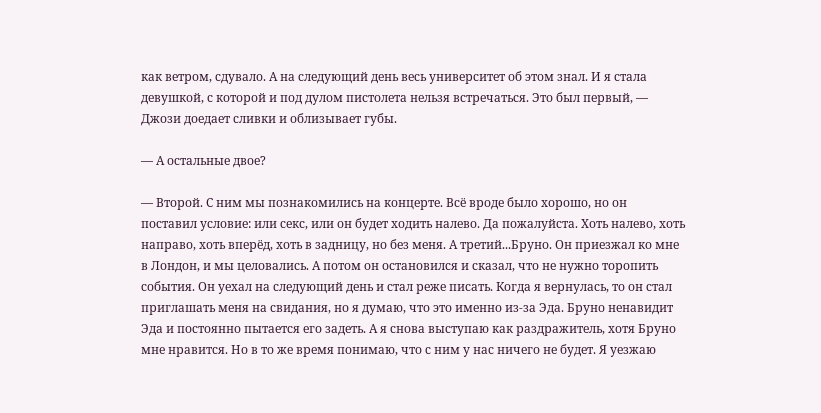как ветром, сдувало. А на следующий день весь университет об этом знал. И я стала девушкой, с которой и под дулом пистолета нельзя встречаться. Это был первый, — Джози доедает сливки и облизывает губы.

— А остальные двое?

— Второй. С ним мы познакомились на концерте. Всё вроде было хорошо, но он поставил условие: или секс, или он будет ходить налево. Да пожалуйста. Хоть налево, хоть направо, хоть вперёд, хоть в задницу, но без меня. А третий...Бруно. Он приезжал ко мне в Лондон, и мы целовались. А потом он остановился и сказал, что не нужно торопить события. Он уехал на следующий день и стал реже писать. Когда я вернулась, то он стал приглашать меня на свидания, но я думаю, что это именно из-за Эда. Бруно ненавидит Эда и постоянно пытается его задеть. А я снова выступаю как раздражитель, хотя Бруно мне нравится. Но в то же время понимаю, что с ним у нас ничего не будет. Я уезжаю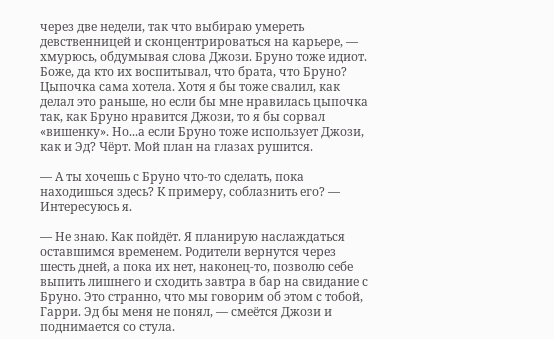через две недели, так что выбираю умереть девственницей и сконцентрироваться на карьере, — хмурюсь, обдумывая слова Джози. Бруно тоже идиот. Боже, да кто их воспитывал, что брата, что Бруно? Цыпочка сама хотела. Хотя я бы тоже свалил, как делал это раньше, но если бы мне нравилась цыпочка так, как Бруно нравится Джози, то я бы сорвал «вишенку». Но...а если Бруно тоже использует Джози, как и Эд? Чёрт. Мой план на глазах рушится.

— А ты хочешь с Бруно что-то сделать, пока находишься здесь? К примеру, соблазнить его? — Интересуюсь я.

— Не знаю. Как пойдёт. Я планирую наслаждаться оставшимся временем. Родители вернутся через шесть дней, а пока их нет, наконец-то, позволю себе выпить лишнего и сходить завтра в бар на свидание с Бруно. Это странно, что мы говорим об этом с тобой, Гарри. Эд бы меня не понял, — смеётся Джози и поднимается со стула.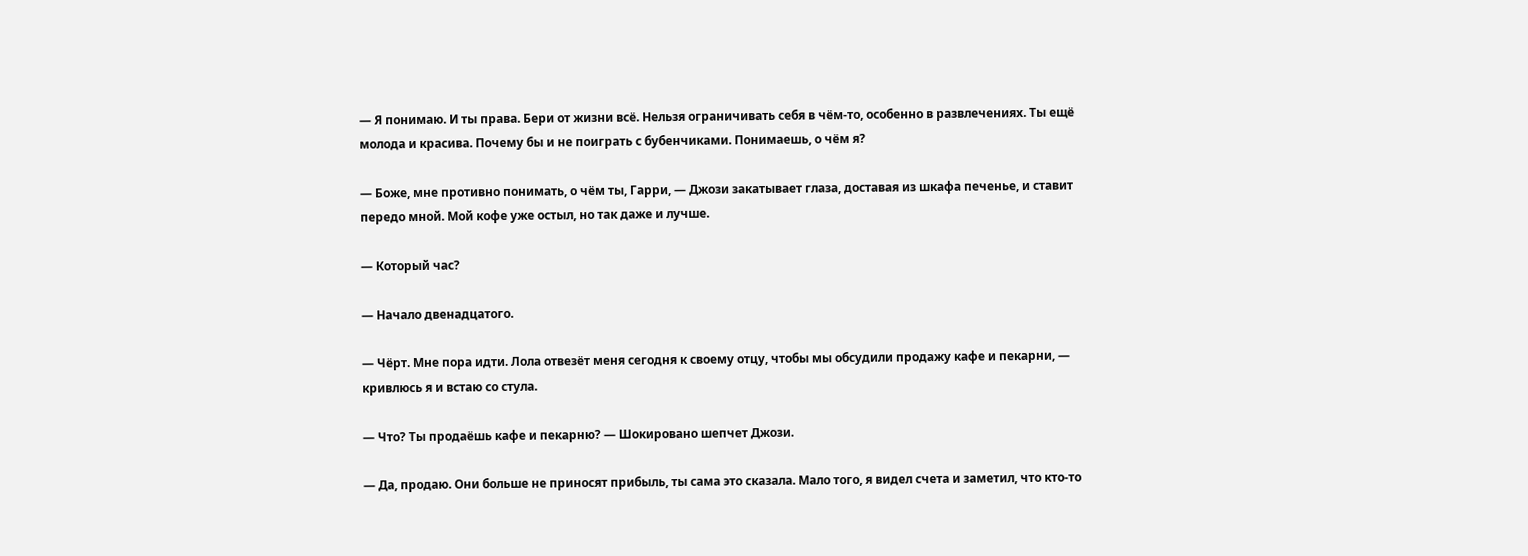— Я понимаю. И ты права. Бери от жизни всё. Нельзя ограничивать себя в чём-то, особенно в развлечениях. Ты ещё молода и красива. Почему бы и не поиграть с бубенчиками. Понимаешь, о чём я?

— Боже, мне противно понимать, о чём ты, Гарри, — Джози закатывает глаза, доставая из шкафа печенье, и ставит передо мной. Мой кофе уже остыл, но так даже и лучше.

— Который час?

— Начало двенадцатого.

— Чёрт. Мне пора идти. Лола отвезёт меня сегодня к своему отцу, чтобы мы обсудили продажу кафе и пекарни, — кривлюсь я и встаю со стула.

— Что? Ты продаёшь кафе и пекарню? — Шокировано шепчет Джози.

— Да, продаю. Они больше не приносят прибыль, ты сама это сказала. Мало того, я видел счета и заметил, что кто-то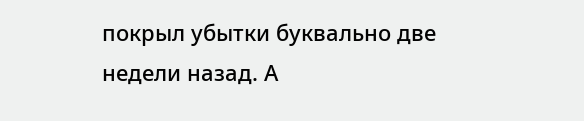покрыл убытки буквально две недели назад. А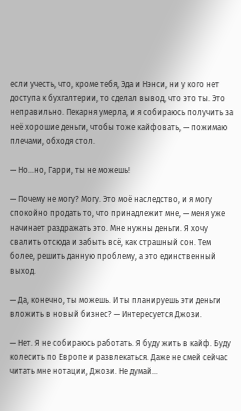если учесть, что, кроме тебя, Эда и Нэнси, ни у кого нет доступа к бухгалтерии, то сделал вывод, что это ты. Это неправильно. Пекарня умерла, и я собираюсь получить за неё хорошие деньги, чтобы тоже кайфовать, — пожимаю плечами, обходя стол.

— Но...но, Гарри, ты не можешь!

— Почему не могу? Могу. Это моё наследство, и я могу спокойно продать то, что принадлежит мне, — меня уже начинает раздражать это. Мне нужны деньги. Я хочу свалить отсюда и забыть всё, как страшный сон. Тем более, решить данную проблему, а это единственный выход.

— Да, конечно, ты можешь. И ты планируешь эти деньги вложить в новый бизнес? — Интересуется Джози.

— Нет. Я не собираюсь работать. Я буду жить в кайф. Буду колесить по Европе и развлекаться. Даже не смей сейчас читать мне нотации, Джози. Не думай...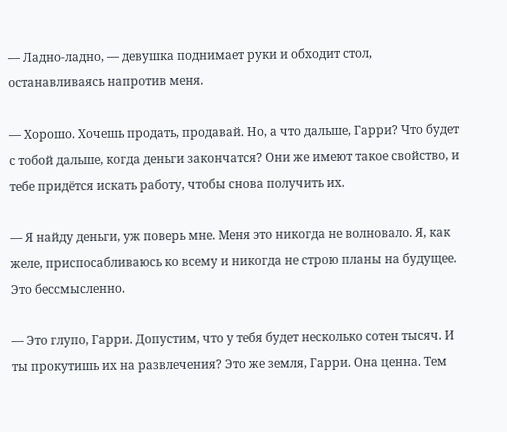— Ладно-ладно, — девушка поднимает руки и обходит стол, останавливаясь напротив меня.

— Хорошо. Хочешь продать, продавай. Но, а что дальше, Гарри? Что будет с тобой дальше, когда деньги закончатся? Они же имеют такое свойство, и тебе придётся искать работу, чтобы снова получить их.

— Я найду деньги, уж поверь мне. Меня это никогда не волновало. Я, как желе, приспосабливаюсь ко всему и никогда не строю планы на будущее. Это бессмысленно.

— Это глупо, Гарри. Допустим, что у тебя будет несколько сотен тысяч. И ты прокутишь их на развлечения? Это же земля, Гарри. Она ценна. Тем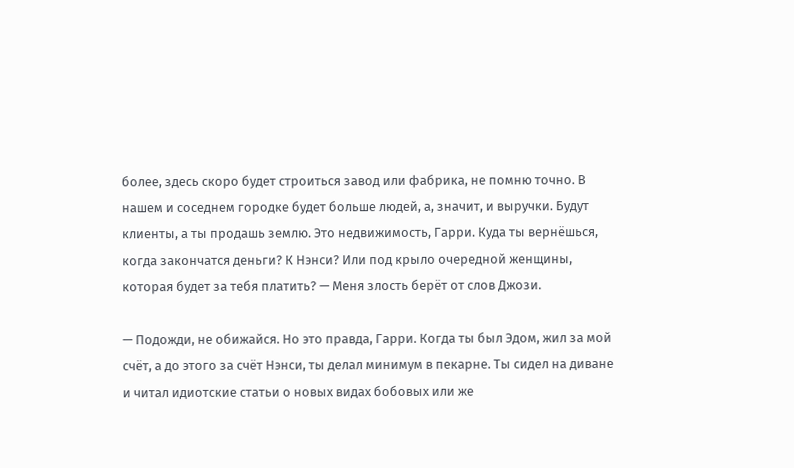более, здесь скоро будет строиться завод или фабрика, не помню точно. В нашем и соседнем городке будет больше людей, а, значит, и выручки. Будут клиенты, а ты продашь землю. Это недвижимость, Гарри. Куда ты вернёшься, когда закончатся деньги? К Нэнси? Или под крыло очередной женщины, которая будет за тебя платить? — Меня злость берёт от слов Джози.

— Подожди, не обижайся. Но это правда, Гарри. Когда ты был Эдом, жил за мой счёт, а до этого за счёт Нэнси, ты делал минимум в пекарне. Ты сидел на диване и читал идиотские статьи о новых видах бобовых или же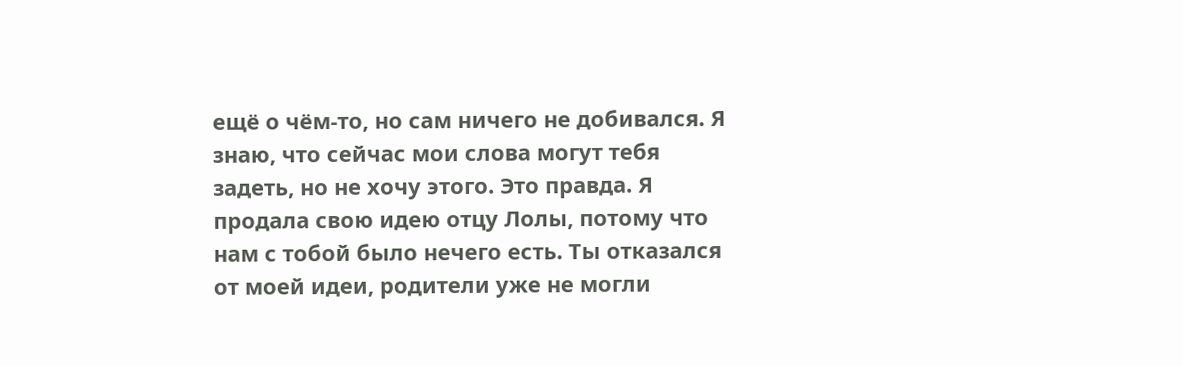ещё о чём-то, но сам ничего не добивался. Я знаю, что сейчас мои слова могут тебя задеть, но не хочу этого. Это правда. Я продала свою идею отцу Лолы, потому что нам с тобой было нечего есть. Ты отказался от моей идеи, родители уже не могли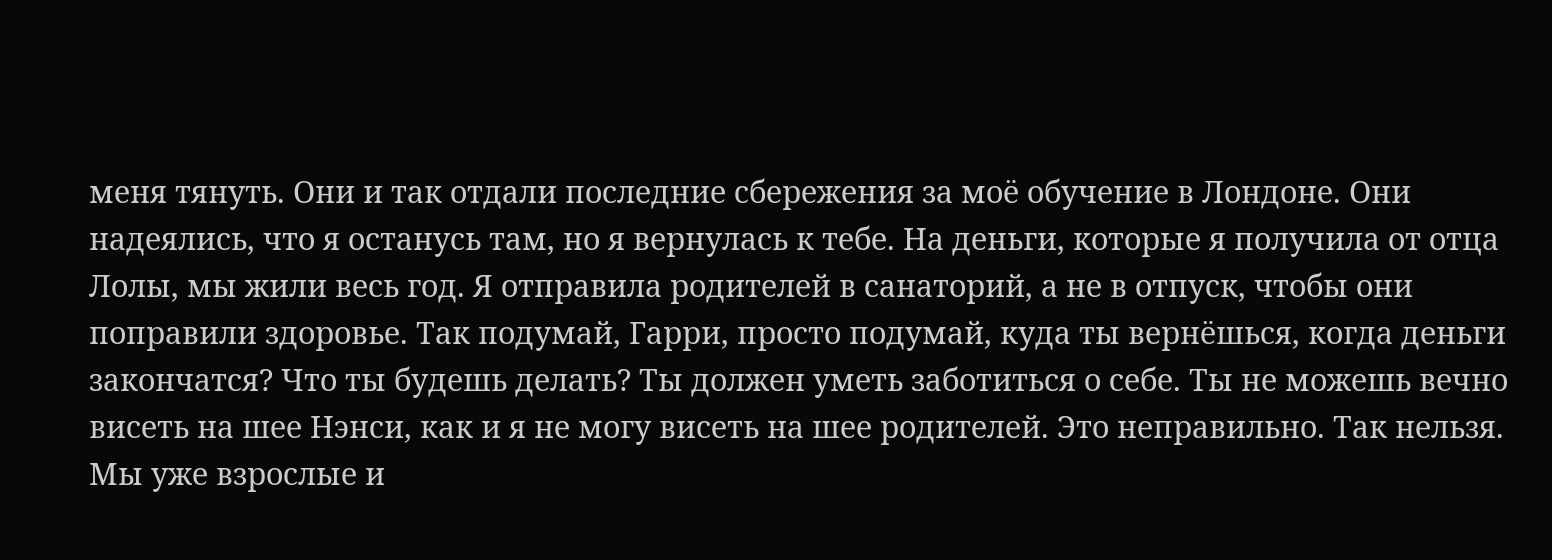меня тянуть. Они и так отдали последние сбережения за моё обучение в Лондоне. Они надеялись, что я останусь там, но я вернулась к тебе. На деньги, которые я получила от отца Лолы, мы жили весь год. Я отправила родителей в санаторий, а не в отпуск, чтобы они поправили здоровье. Так подумай, Гарри, просто подумай, куда ты вернёшься, когда деньги закончатся? Что ты будешь делать? Ты должен уметь заботиться о себе. Ты не можешь вечно висеть на шее Нэнси, как и я не могу висеть на шее родителей. Это неправильно. Так нельзя. Мы уже взрослые и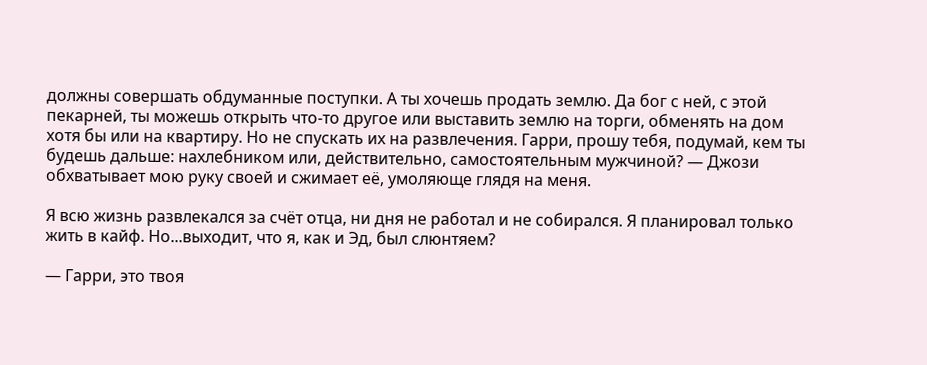должны совершать обдуманные поступки. А ты хочешь продать землю. Да бог с ней, с этой пекарней, ты можешь открыть что-то другое или выставить землю на торги, обменять на дом хотя бы или на квартиру. Но не спускать их на развлечения. Гарри, прошу тебя, подумай, кем ты будешь дальше: нахлебником или, действительно, самостоятельным мужчиной? — Джози обхватывает мою руку своей и сжимает её, умоляюще глядя на меня.

Я всю жизнь развлекался за счёт отца, ни дня не работал и не собирался. Я планировал только жить в кайф. Но...выходит, что я, как и Эд, был слюнтяем?

— Гарри, это твоя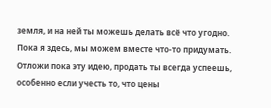земля, и на ней ты можешь делать всё что угодно. Пока я здесь, мы можем вместе что-то придумать. Отложи пока эту идею, продать ты всегда успеешь, особенно если учесть то, что цены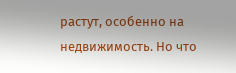растут, особенно на недвижимость. Но что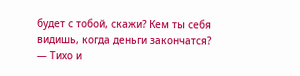будет с тобой, скажи? Кем ты себя видишь, когда деньги закончатся? — Тихо и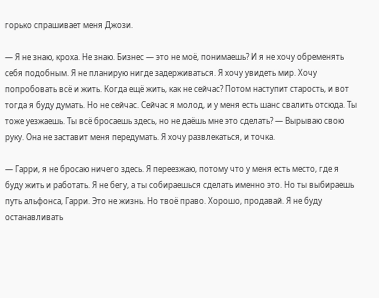горько спрашивает меня Джози.

— Я не знаю, кроха. Не знаю. Бизнес — это не моё, понимаешь? И я не хочу обременять себя подобным. Я не планирую нигде задерживаться. Я хочу увидеть мир. Хочу попробовать всё и жить. Когда ещё жить, как не сейчас? Потом наступит старость, и вот тогда я буду думать. Но не сейчас. Сейчас я молод, и у меня есть шанс свалить отсюда. Ты тоже уезжаешь. Ты всё бросаешь здесь, но не даёшь мне это сделать? — Вырываю свою руку. Она не заставит меня передумать. Я хочу развлекаться, и точка.

— Гарри, я не бросаю ничего здесь. Я переезжаю, потому что у меня есть место, где я буду жить и работать. Я не бегу, а ты собираешься сделать именно это. Но ты выбираешь путь альфонса, Гарри. Это не жизнь. Но твоё право. Хорошо, продавай. Я не буду останавливать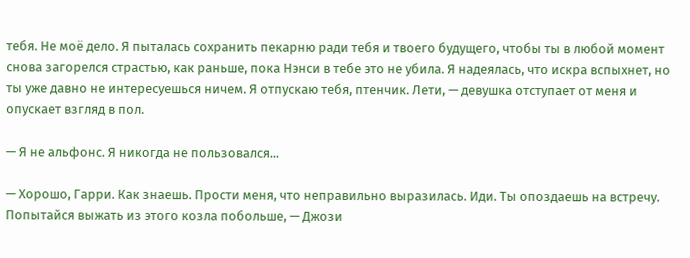тебя. Не моё дело. Я пыталась сохранить пекарню ради тебя и твоего будущего, чтобы ты в любой момент снова загорелся страстью, как раньше, пока Нэнси в тебе это не убила. Я надеялась, что искра вспыхнет, но ты уже давно не интересуешься ничем. Я отпускаю тебя, птенчик. Лети, — девушка отступает от меня и опускает взгляд в пол.

— Я не альфонс. Я никогда не пользовался...

— Хорошо, Гарри. Как знаешь. Прости меня, что неправильно выразилась. Иди. Ты опоздаешь на встречу. Попытайся выжать из этого козла побольше, — Джози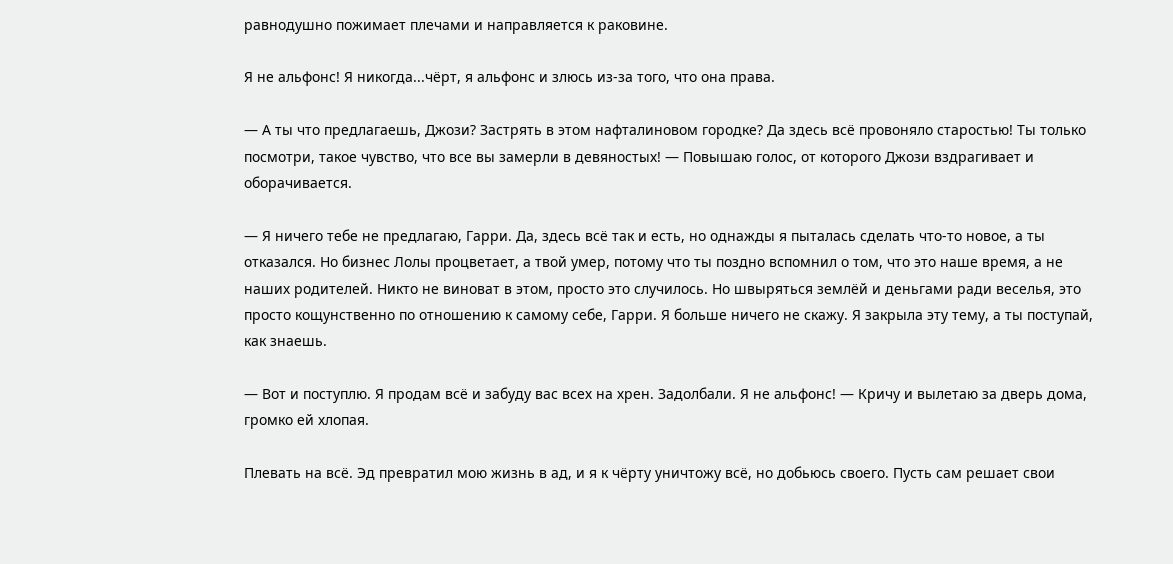равнодушно пожимает плечами и направляется к раковине.

Я не альфонс! Я никогда...чёрт, я альфонс и злюсь из-за того, что она права.

— А ты что предлагаешь, Джози? Застрять в этом нафталиновом городке? Да здесь всё провоняло старостью! Ты только посмотри, такое чувство, что все вы замерли в девяностых! — Повышаю голос, от которого Джози вздрагивает и оборачивается.

— Я ничего тебе не предлагаю, Гарри. Да, здесь всё так и есть, но однажды я пыталась сделать что-то новое, а ты отказался. Но бизнес Лолы процветает, а твой умер, потому что ты поздно вспомнил о том, что это наше время, а не наших родителей. Никто не виноват в этом, просто это случилось. Но швыряться землёй и деньгами ради веселья, это просто кощунственно по отношению к самому себе, Гарри. Я больше ничего не скажу. Я закрыла эту тему, а ты поступай, как знаешь.

— Вот и поступлю. Я продам всё и забуду вас всех на хрен. Задолбали. Я не альфонс! — Кричу и вылетаю за дверь дома, громко ей хлопая.

Плевать на всё. Эд превратил мою жизнь в ад, и я к чёрту уничтожу всё, но добьюсь своего. Пусть сам решает свои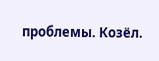проблемы. Козёл.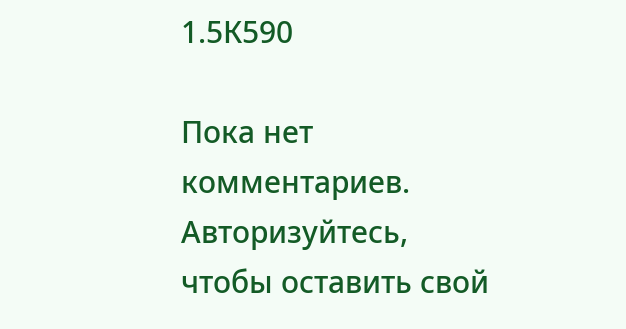1.5К590

Пока нет комментариев. Авторизуйтесь, чтобы оставить свой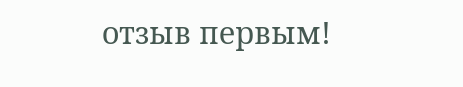отзыв первым!